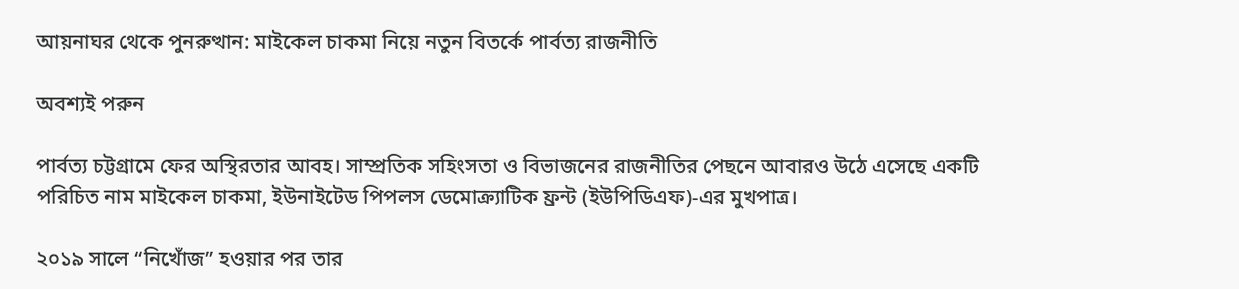আয়নাঘর থেকে পুনরুত্থান: মাইকেল চাকমা নিয়ে নতুন বিতর্কে পার্বত্য রাজনীতি

অবশ্যই পরুন

পার্বত্য চট্টগ্রামে ফের অস্থিরতার আবহ। সাম্প্রতিক সহিংসতা ও বিভাজনের রাজনীতির পেছনে আবারও উঠে এসেছে একটি পরিচিত নাম মাইকেল চাকমা, ইউনাইটেড পিপলস ডেমোক্র্যাটিক ফ্রন্ট (ইউপিডিএফ)-এর মুখপাত্র।

২০১৯ সালে “নিখোঁজ” হওয়ার পর তার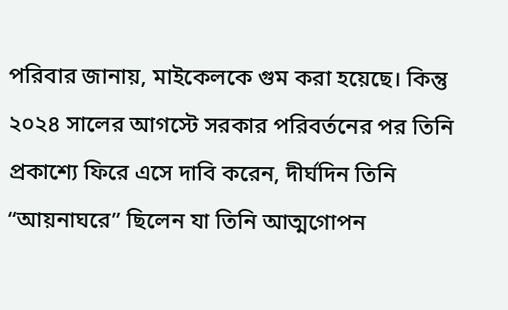পরিবার জানায়, মাইকেলকে গুম করা হয়েছে। কিন্তু ২০২৪ সালের আগস্টে সরকার পরিবর্তনের পর তিনি প্রকাশ্যে ফিরে এসে দাবি করেন, দীর্ঘদিন তিনি “আয়নাঘরে” ছিলেন যা তিনি আত্মগোপন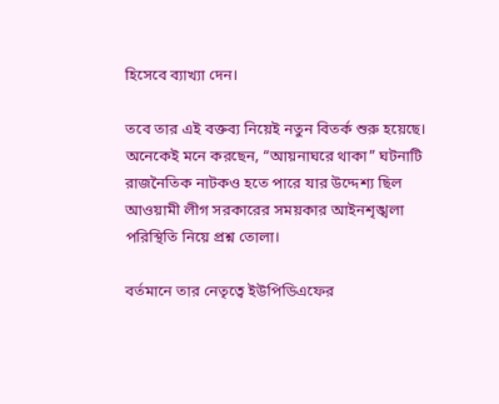হিসেবে ব্যাখ্যা দেন।

তবে তার এই বক্তব্য নিয়েই নতুন বিতর্ক শুরু হয়েছে। অনেকেই মনে করছেন, “আয়নাঘরে থাকা” ঘটনাটি রাজনৈতিক নাটকও হতে পারে যার উদ্দেশ্য ছিল আওয়ামী লীগ সরকারের সময়কার আইনশৃঙ্খলা পরিস্থিতি নিয়ে প্রশ্ন তোলা।

বর্তমানে তার নেতৃত্বে ইউপিডিএফের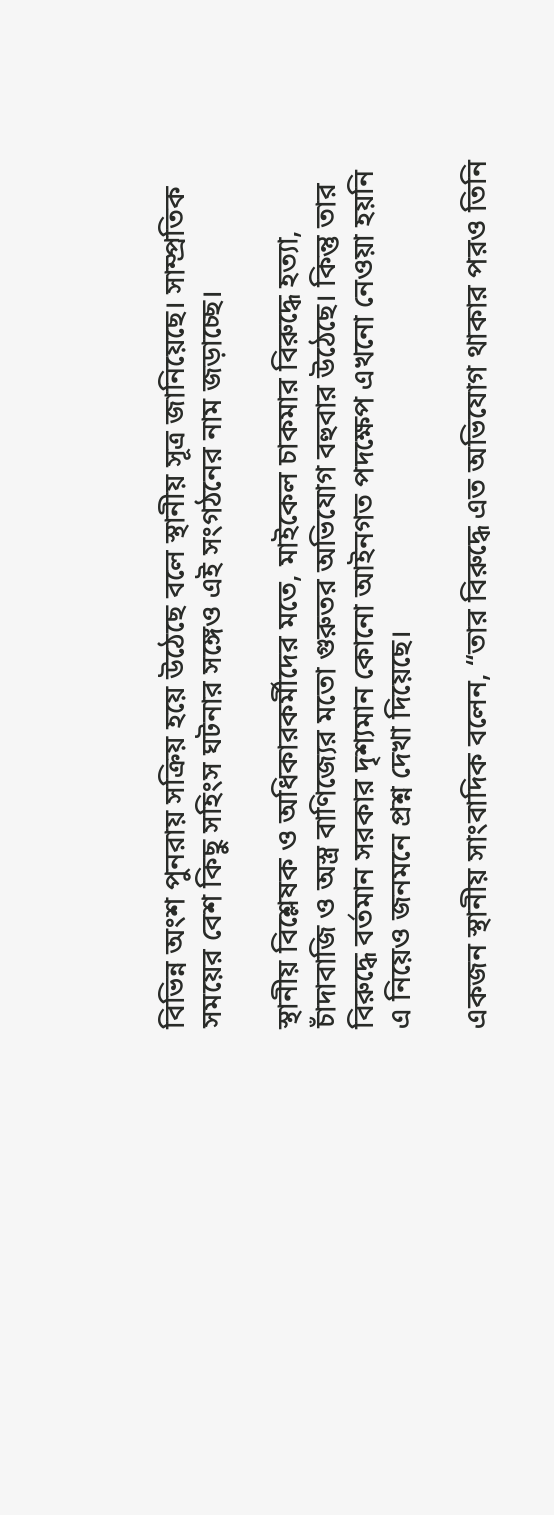বিভিন্ন অংশ পুনরায় সক্রিয় হয়ে উঠেছে বলে স্থানীয় সূত্র জানিয়েছে। সাম্প্রতিক সময়ের বেশ কিছু সহিংস ঘটনার সঙ্গেও এই সংগঠনের নাম জড়াচ্ছে।

স্থানীয় বিশ্লেষক ও অধিকারকর্মীদের মতে, মাইকেল চাকমার বিরুদ্ধে হত্যা, চাঁদাবাজি ও অস্ত্র বাণিজ্যের মতো গুরুতর অভিযোগ বহুবার উঠেছে। কিন্তু তার বিরুদ্ধে বর্তমান সরকার দৃশ্যমান কোনো আইনগত পদক্ষেপ এখনো নেওয়া হয়নি এ নিয়েও জনমনে প্রশ্ন দেখা দিয়েছে।

একজন স্থানীয় সাংবাদিক বলেন, “তার বিরুদ্ধে এত অভিযোগ থাকার পরও তিনি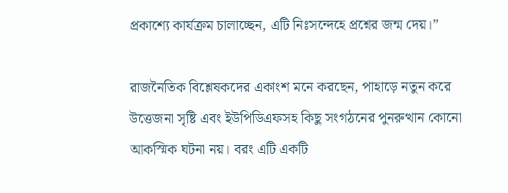প্রকাশ্যে কার্যক্রম চালাচ্ছেন, এটি নিঃসন্দেহে প্রশ্নের জন্ম দেয়।”

রাজনৈতিক বিশ্লেষকদের একাংশ মনে করছেন, পাহাড়ে নতুন করে উত্তেজনা সৃষ্টি এবং ইউপিডিএফসহ কিছু সংগঠনের পুনরুত্থান কোনো আকস্মিক ঘটনা নয়। বরং এটি একটি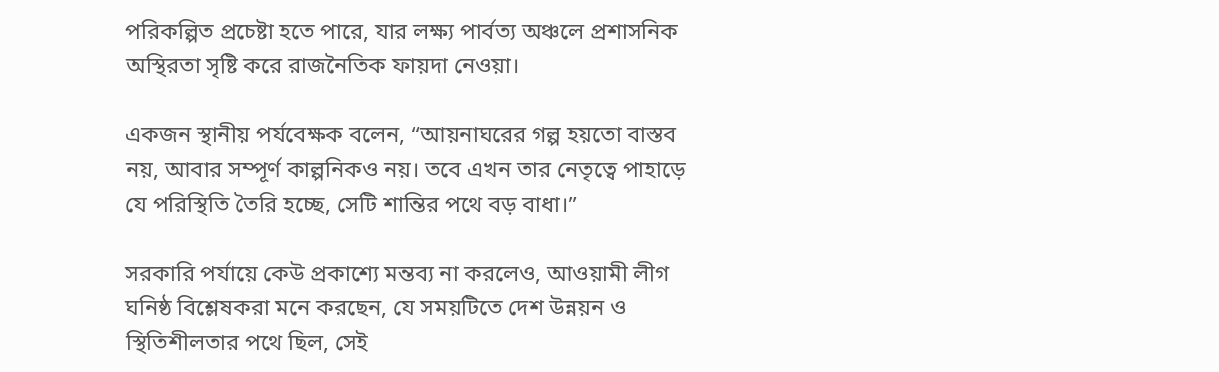পরিকল্পিত প্রচেষ্টা হতে পারে, যার লক্ষ্য পার্বত্য অঞ্চলে প্রশাসনিক অস্থিরতা সৃষ্টি করে রাজনৈতিক ফায়দা নেওয়া।

একজন স্থানীয় পর্যবেক্ষক বলেন, “আয়নাঘরের গল্প হয়তো বাস্তব নয়, আবার সম্পূর্ণ কাল্পনিকও নয়। তবে এখন তার নেতৃত্বে পাহাড়ে যে পরিস্থিতি তৈরি হচ্ছে, সেটি শান্তির পথে বড় বাধা।”

সরকারি পর্যায়ে কেউ প্রকাশ্যে মন্তব্য না করলেও, আওয়ামী লীগ ঘনিষ্ঠ বিশ্লেষকরা মনে করছেন, যে সময়টিতে দেশ উন্নয়ন ও স্থিতিশীলতার পথে ছিল, সেই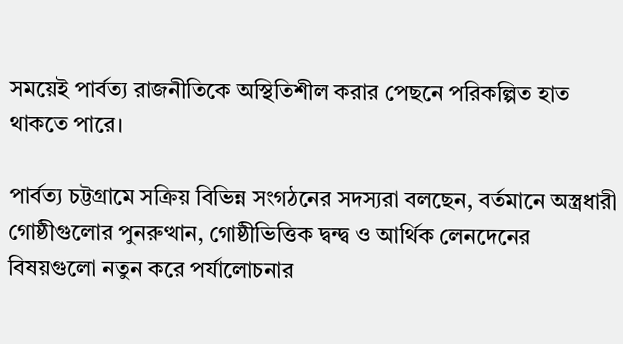সময়েই পার্বত্য রাজনীতিকে অস্থিতিশীল করার পেছনে পরিকল্পিত হাত থাকতে পারে।

পার্বত্য চট্টগ্রামে সক্রিয় বিভিন্ন সংগঠনের সদস্যরা বলছেন, বর্তমানে অস্ত্রধারী গোষ্ঠীগুলোর পুনরুত্থান, গোষ্ঠীভিত্তিক দ্বন্দ্ব ও আর্থিক লেনদেনের বিষয়গুলো নতুন করে পর্যালোচনার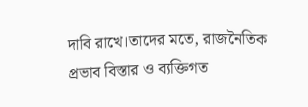দাবি রাখে।তাদের মতে, রাজনৈতিক প্রভাব বিস্তার ও ব্যক্তিগত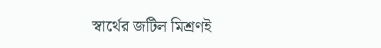স্বার্থের জটিল মিশ্রণই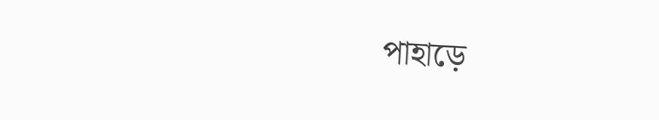পাহাড়ে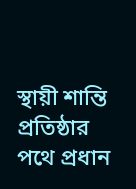স্থায়ী শান্তি প্রতিষ্ঠার পথে প্রধান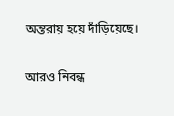অন্তরায় হয়ে দাঁড়িয়েছে।

আরও নিবন্ধ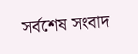সর্বশেষ সংবাদ